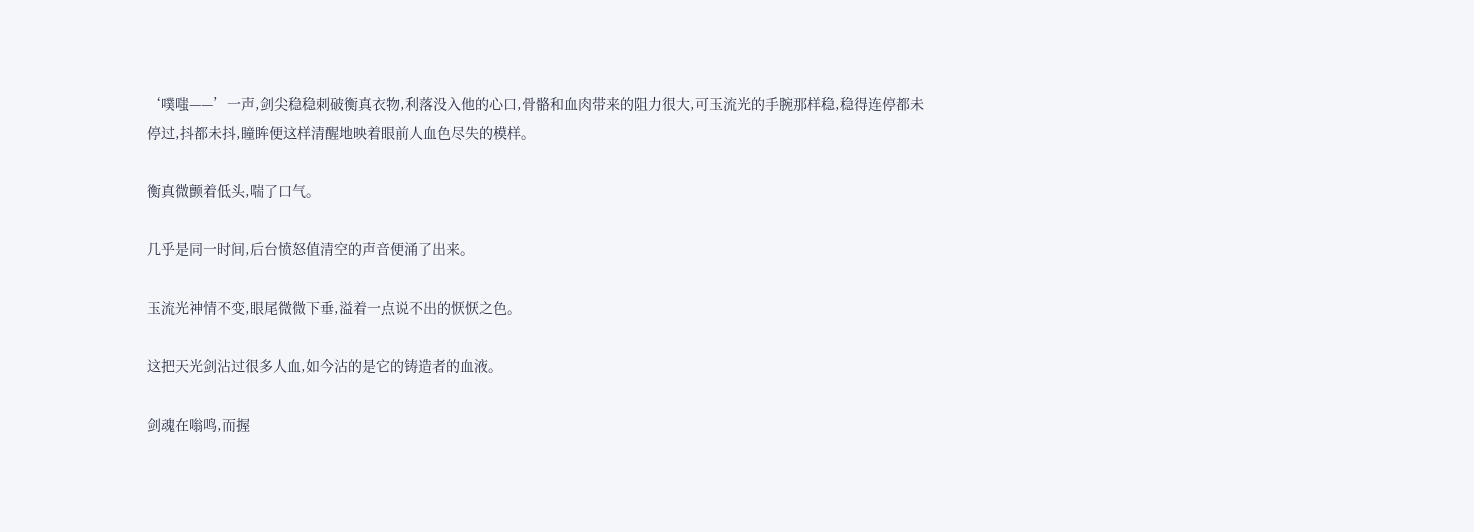‘噗嗤——’一声,剑尖稳稳刺破衡真衣物,利落没入他的心口,骨骼和血肉带来的阻力很大,可玉流光的手腕那样稳,稳得连停都未停过,抖都未抖,瞳眸便这样清醒地映着眼前人血色尽失的模样。

衡真微颤着低头,喘了口气。

几乎是同一时间,后台愤怒值清空的声音便涌了出来。

玉流光神情不变,眼尾微微下垂,溢着一点说不出的恹恹之色。

这把天光剑沾过很多人血,如今沾的是它的铸造者的血液。

剑魂在嗡鸣,而握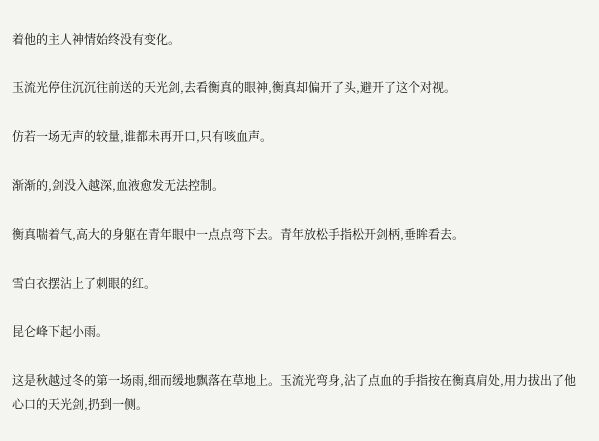着他的主人神情始终没有变化。

玉流光停住沉沉往前送的天光剑,去看衡真的眼神,衡真却偏开了头,避开了这个对视。

仿若一场无声的较量,谁都未再开口,只有咳血声。

渐渐的,剑没入越深,血液愈发无法控制。

衡真喘着气,高大的身躯在青年眼中一点点弯下去。青年放松手指松开剑柄,垂眸看去。

雪白衣摆沾上了刺眼的红。

昆仑峰下起小雨。

这是秋越过冬的第一场雨,细而缓地飘落在草地上。玉流光弯身,沾了点血的手指按在衡真肩处,用力拔出了他心口的天光剑,扔到一侧。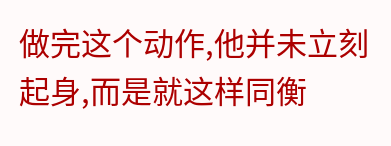做完这个动作,他并未立刻起身,而是就这样同衡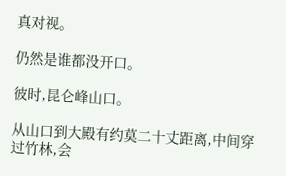真对视。

仍然是谁都没开口。

彼时,昆仑峰山口。

从山口到大殿有约莫二十丈距离,中间穿过竹林,会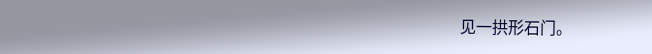见一拱形石门。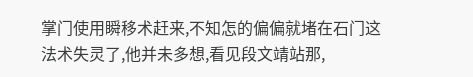掌门使用瞬移术赶来,不知怎的偏偏就堵在石门这法术失灵了,他并未多想,看见段文靖站那,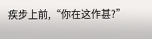疾步上前,“你在这作甚?”